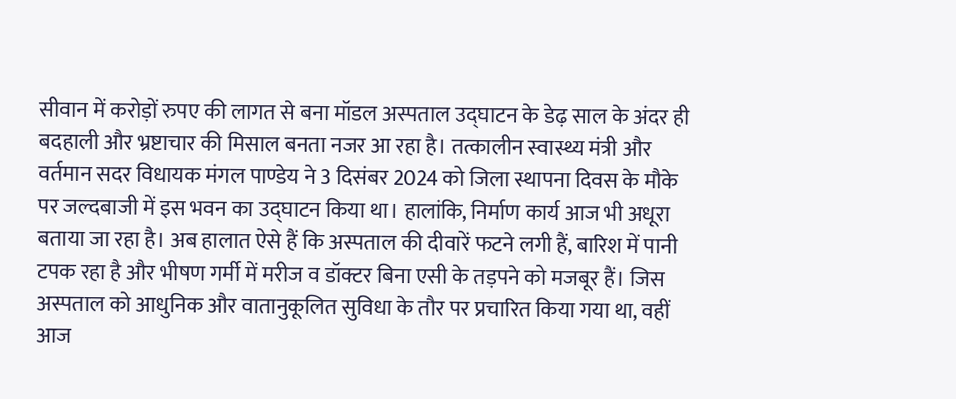सीवान में करोड़ों रुपए की लागत से बना मॉडल अस्पताल उद्घाटन के डेढ़ साल के अंदर ही बदहाली और भ्रष्टाचार की मिसाल बनता नजर आ रहा है। तत्कालीन स्वास्थ्य मंत्री और वर्तमान सदर विधायक मंगल पाण्डेय ने 3 दिसंबर 2024 को जिला स्थापना दिवस के मौके पर जल्दबाजी में इस भवन का उद्घाटन किया था। हालांकि, निर्माण कार्य आज भी अधूरा बताया जा रहा है। अब हालात ऐसे हैं कि अस्पताल की दीवारें फटने लगी हैं, बारिश में पानी टपक रहा है और भीषण गर्मी में मरीज व डॉक्टर बिना एसी के तड़पने को मजबूर हैं। जिस अस्पताल को आधुनिक और वातानुकूलित सुविधा के तौर पर प्रचारित किया गया था, वहीं आज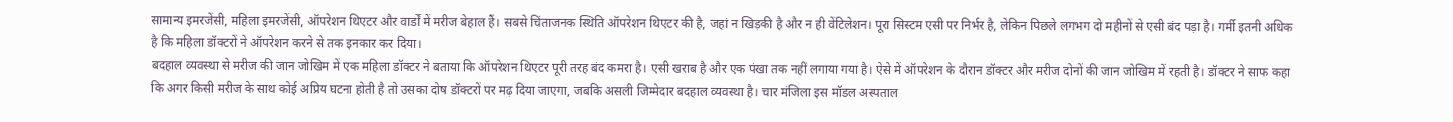सामान्य इमरजेंसी, महिला इमरजेंसी, ऑपरेशन थिएटर और वार्डों में मरीज बेहाल हैं। सबसे चिंताजनक स्थिति ऑपरेशन थिएटर की है, जहां न खिड़की है और न ही वेंटिलेशन। पूरा सिस्टम एसी पर निर्भर है, लेकिन पिछले लगभग दो महीनों से एसी बंद पड़ा है। गर्मी इतनी अधिक है कि महिला डॉक्टरों ने ऑपरेशन करने से तक इनकार कर दिया।
बदहाल व्यवस्था से मरीज की जान जोखिम में एक महिला डॉक्टर ने बताया कि ऑपरेशन थिएटर पूरी तरह बंद कमरा है। एसी खराब है और एक पंखा तक नहीं लगाया गया है। ऐसे में ऑपरेशन के दौरान डॉक्टर और मरीज दोनों की जान जोखिम में रहती है। डॉक्टर ने साफ कहा कि अगर किसी मरीज के साथ कोई अप्रिय घटना होती है तो उसका दोष डॉक्टरों पर मढ़ दिया जाएगा, जबकि असली जिम्मेदार बदहाल व्यवस्था है। चार मंजिला इस मॉडल अस्पताल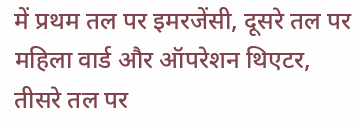में प्रथम तल पर इमरजेंसी, दूसरे तल पर महिला वार्ड और ऑपरेशन थिएटर, तीसरे तल पर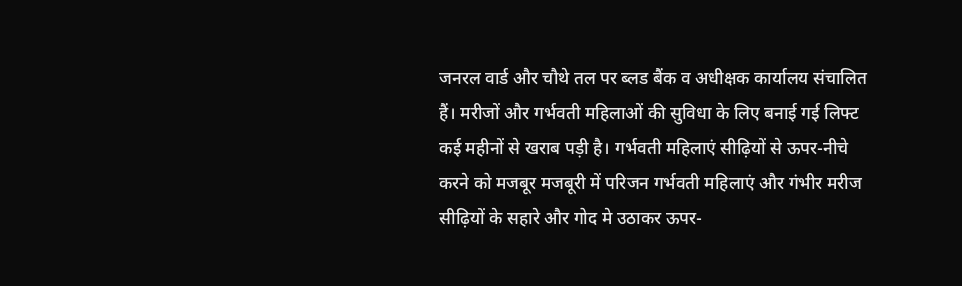जनरल वार्ड और चौथे तल पर ब्लड बैंक व अधीक्षक कार्यालय संचालित हैं। मरीजों और गर्भवती महिलाओं की सुविधा के लिए बनाई गई लिफ्ट कई महीनों से खराब पड़ी है। गर्भवती महिलाएं सीढ़ियों से ऊपर-नीचे करने को मजबूर मजबूरी में परिजन गर्भवती महिलाएं और गंभीर मरीज सीढ़ियों के सहारे और गोद मे उठाकर ऊपर-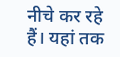नीचे कर रहे हैं। यहां तक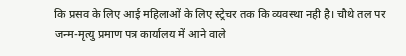कि प्रसव के लिए आई महिलाओं के लिए स्ट्रेचर तक कि व्यवस्था नही है। चौथे तल पर जन्म-मृत्यु प्रमाण पत्र कार्यालय में आने वाले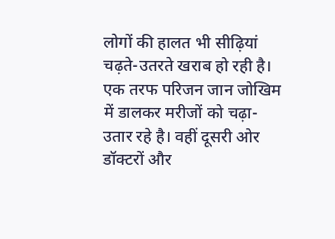लोगों की हालत भी सीढ़ियां चढ़ते-उतरते खराब हो रही है। एक तरफ परिजन जान जोखिम में डालकर मरीजों को चढ़ा-उतार रहे है। वहीं दूसरी ओर डॉक्टरों और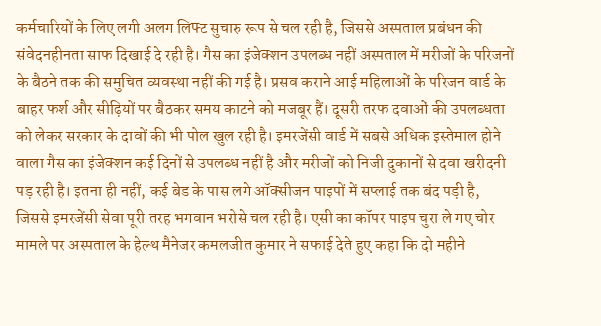कर्मचारियों के लिए लगी अलग लिफ्ट सुचारु रूप से चल रही है, जिससे अस्पताल प्रबंधन की संवेदनहीनता साफ दिखाई दे रही है। गैस का इंजेक्शन उपलब्ध नहीं अस्पताल में मरीजों के परिजनों के बैठने तक की समुचित व्यवस्था नहीं की गई है। प्रसव कराने आई महिलाओं के परिजन वार्ड के बाहर फर्श और सीढ़ियों पर बैठकर समय काटने को मजबूर हैं। दूसरी तरफ दवाओं की उपलब्धता को लेकर सरकार के दावों की भी पोल खुल रही है। इमरजेंसी वार्ड में सबसे अधिक इस्तेमाल होने वाला गैस का इंजेक्शन कई दिनों से उपलब्ध नहीं है और मरीजों को निजी दुकानों से दवा खरीदनी पड़ रही है। इतना ही नहीं, कई बेड के पास लगे ऑक्सीजन पाइपों में सप्लाई तक बंद पड़ी है, जिससे इमरजेंसी सेवा पूरी तरह भगवान भरोसे चल रही है। एसी का कॉपर पाइप चुरा ले गए चोर मामले पर अस्पताल के हेल्थ मैनेजर कमलजीत कुमार ने सफाई देते हुए कहा कि दो महीने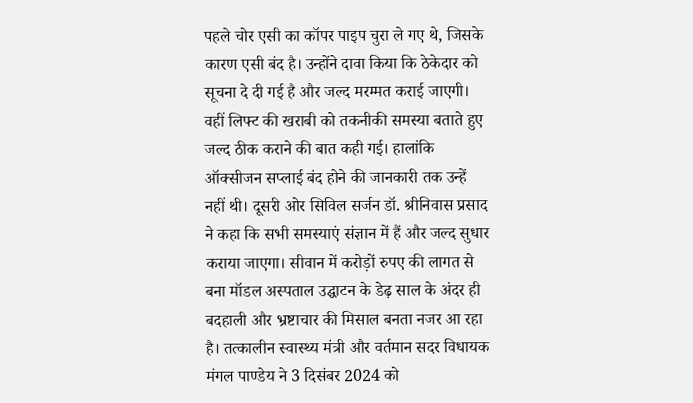पहले चोर एसी का कॉपर पाइप चुरा ले गए थे, जिसके कारण एसी बंद है। उन्होंने दावा किया कि ठेकेदार को सूचना दे दी गई है और जल्द मरम्मत कराई जाएगी। वहीं लिफ्ट की खराबी को तकनीकी समस्या बताते हुए जल्द ठीक कराने की बात कही गई। हालांकि ऑक्सीजन सप्लाई बंद होने की जानकारी तक उन्हें नहीं थी। दूसरी ओर सिविल सर्जन डॉ. श्रीनिवास प्रसाद ने कहा कि सभी समस्याएं संज्ञान में हैं और जल्द सुधार कराया जाएगा। सीवान में करोड़ों रुपए की लागत से बना मॉडल अस्पताल उद्घाटन के डेढ़ साल के अंदर ही बदहाली और भ्रष्टाचार की मिसाल बनता नजर आ रहा है। तत्कालीन स्वास्थ्य मंत्री और वर्तमान सदर विधायक मंगल पाण्डेय ने 3 दिसंबर 2024 को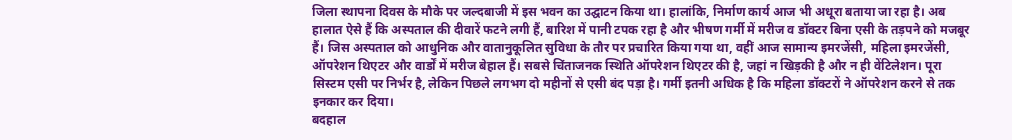जिला स्थापना दिवस के मौके पर जल्दबाजी में इस भवन का उद्घाटन किया था। हालांकि, निर्माण कार्य आज भी अधूरा बताया जा रहा है। अब हालात ऐसे हैं कि अस्पताल की दीवारें फटने लगी हैं, बारिश में पानी टपक रहा है और भीषण गर्मी में मरीज व डॉक्टर बिना एसी के तड़पने को मजबूर हैं। जिस अस्पताल को आधुनिक और वातानुकूलित सुविधा के तौर पर प्रचारित किया गया था, वहीं आज सामान्य इमरजेंसी, महिला इमरजेंसी, ऑपरेशन थिएटर और वार्डों में मरीज बेहाल हैं। सबसे चिंताजनक स्थिति ऑपरेशन थिएटर की है, जहां न खिड़की है और न ही वेंटिलेशन। पूरा सिस्टम एसी पर निर्भर है, लेकिन पिछले लगभग दो महीनों से एसी बंद पड़ा है। गर्मी इतनी अधिक है कि महिला डॉक्टरों ने ऑपरेशन करने से तक इनकार कर दिया।
बदहाल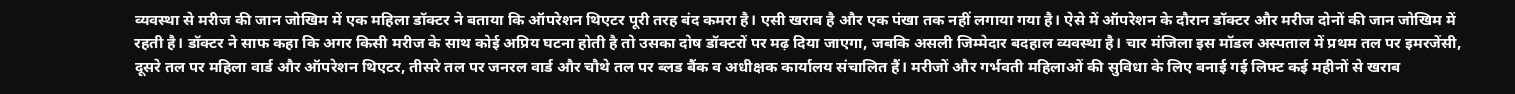व्यवस्था से मरीज की जान जोखिम में एक महिला डॉक्टर ने बताया कि ऑपरेशन थिएटर पूरी तरह बंद कमरा है। एसी खराब है और एक पंखा तक नहीं लगाया गया है। ऐसे में ऑपरेशन के दौरान डॉक्टर और मरीज दोनों की जान जोखिम में रहती है। डॉक्टर ने साफ कहा कि अगर किसी मरीज के साथ कोई अप्रिय घटना होती है तो उसका दोष डॉक्टरों पर मढ़ दिया जाएगा, जबकि असली जिम्मेदार बदहाल व्यवस्था है। चार मंजिला इस मॉडल अस्पताल में प्रथम तल पर इमरजेंसी, दूसरे तल पर महिला वार्ड और ऑपरेशन थिएटर, तीसरे तल पर जनरल वार्ड और चौथे तल पर ब्लड बैंक व अधीक्षक कार्यालय संचालित हैं। मरीजों और गर्भवती महिलाओं की सुविधा के लिए बनाई गई लिफ्ट कई महीनों से खराब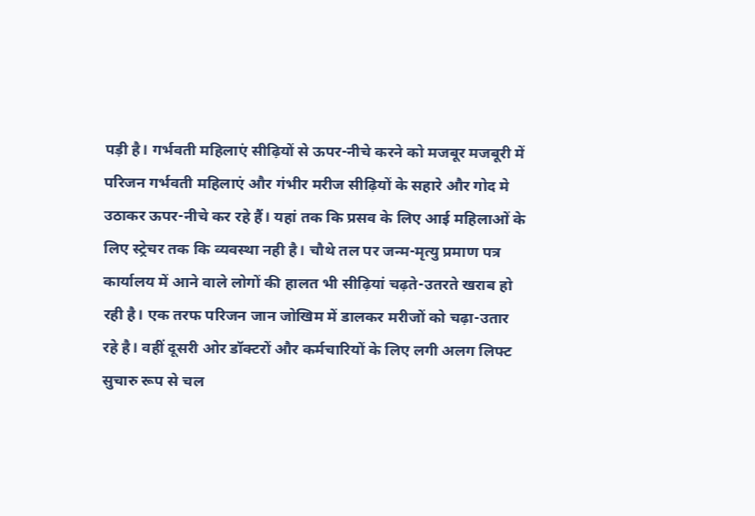पड़ी है। गर्भवती महिलाएं सीढ़ियों से ऊपर-नीचे करने को मजबूर मजबूरी में परिजन गर्भवती महिलाएं और गंभीर मरीज सीढ़ियों के सहारे और गोद मे उठाकर ऊपर-नीचे कर रहे हैं। यहां तक कि प्रसव के लिए आई महिलाओं के लिए स्ट्रेचर तक कि व्यवस्था नही है। चौथे तल पर जन्म-मृत्यु प्रमाण पत्र कार्यालय में आने वाले लोगों की हालत भी सीढ़ियां चढ़ते-उतरते खराब हो रही है। एक तरफ परिजन जान जोखिम में डालकर मरीजों को चढ़ा-उतार रहे है। वहीं दूसरी ओर डॉक्टरों और कर्मचारियों के लिए लगी अलग लिफ्ट सुचारु रूप से चल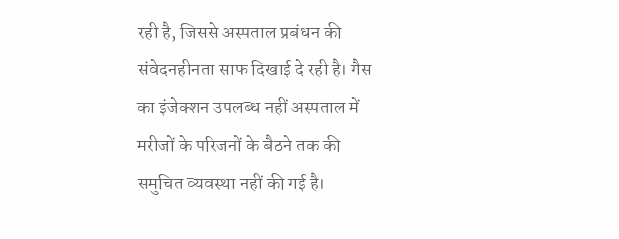रही है, जिससे अस्पताल प्रबंधन की संवेदनहीनता साफ दिखाई दे रही है। गैस का इंजेक्शन उपलब्ध नहीं अस्पताल में मरीजों के परिजनों के बैठने तक की समुचित व्यवस्था नहीं की गई है।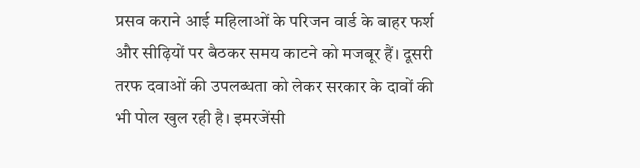प्रसव कराने आई महिलाओं के परिजन वार्ड के बाहर फर्श और सीढ़ियों पर बैठकर समय काटने को मजबूर हैं। दूसरी तरफ दवाओं की उपलब्धता को लेकर सरकार के दावों की भी पोल खुल रही है। इमरजेंसी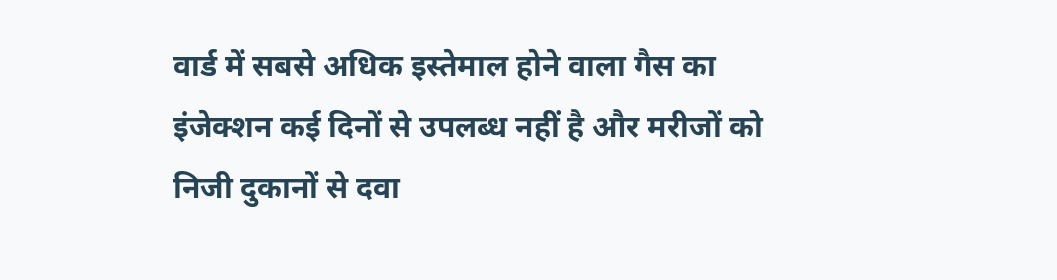वार्ड में सबसे अधिक इस्तेमाल होने वाला गैस का इंजेक्शन कई दिनों से उपलब्ध नहीं है और मरीजों को निजी दुकानों से दवा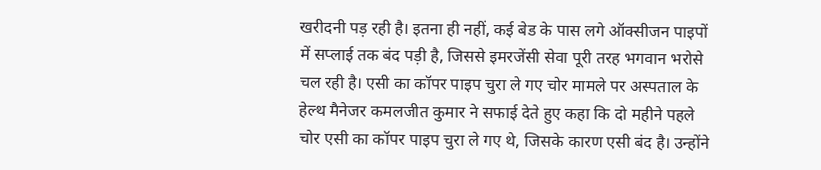खरीदनी पड़ रही है। इतना ही नहीं, कई बेड के पास लगे ऑक्सीजन पाइपों में सप्लाई तक बंद पड़ी है, जिससे इमरजेंसी सेवा पूरी तरह भगवान भरोसे चल रही है। एसी का कॉपर पाइप चुरा ले गए चोर मामले पर अस्पताल के हेल्थ मैनेजर कमलजीत कुमार ने सफाई देते हुए कहा कि दो महीने पहले चोर एसी का कॉपर पाइप चुरा ले गए थे, जिसके कारण एसी बंद है। उन्होंने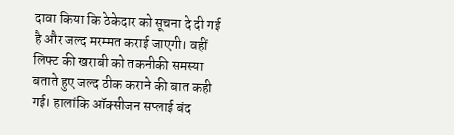दावा किया कि ठेकेदार को सूचना दे दी गई है और जल्द मरम्मत कराई जाएगी। वहीं लिफ्ट की खराबी को तकनीकी समस्या बताते हुए जल्द ठीक कराने की बात कही गई। हालांकि ऑक्सीजन सप्लाई बंद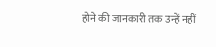होने की जानकारी तक उन्हें नहीं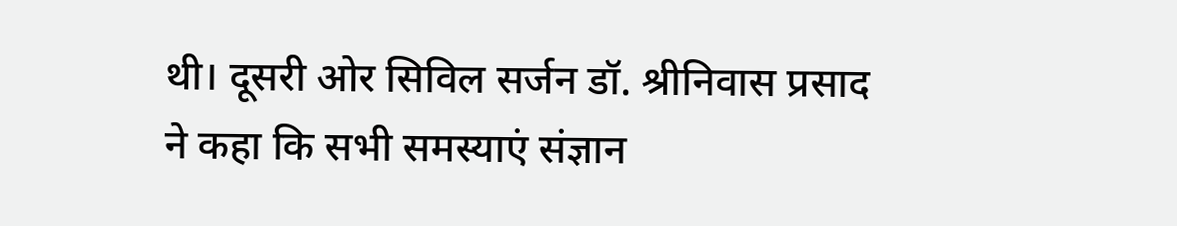थी। दूसरी ओर सिविल सर्जन डॉ. श्रीनिवास प्रसाद ने कहा कि सभी समस्याएं संज्ञान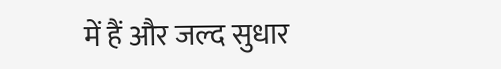में हैं और जल्द सुधार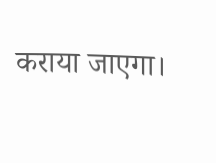कराया जाएगा।